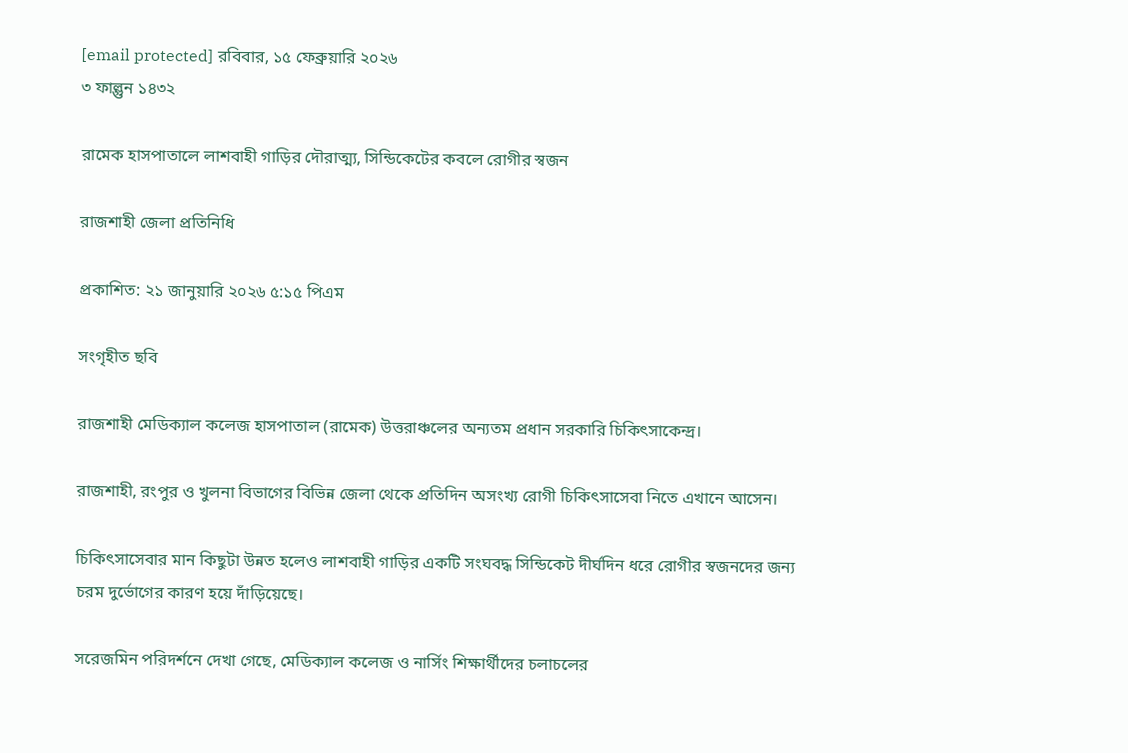[email protected] রবিবার, ১৫ ফেব্রুয়ারি ২০২৬
৩ ফাল্গুন ১৪৩২

রামেক হাসপাতালে লাশবাহী গাড়ির দৌরাত্ম্য, সিন্ডিকেটের কবলে রোগীর স্বজন

রাজশাহী জেলা প্রতিনিধি

প্রকাশিত: ২১ জানুয়ারি ২০২৬ ৫:১৫ পিএম

সংগৃহীত ছবি

রাজশাহী মেডিক্যাল কলেজ হাসপাতাল (রামেক) উত্তরাঞ্চলের অন্যতম প্রধান সরকারি চিকিৎসাকেন্দ্র।

রাজশাহী, রংপুর ও খুলনা বিভাগের বিভিন্ন জেলা থেকে প্রতিদিন অসংখ্য রোগী চিকিৎসাসেবা নিতে এখানে আসেন।

চিকিৎসাসেবার মান কিছুটা উন্নত হলেও লাশবাহী গাড়ির একটি সংঘবদ্ধ সিন্ডিকেট দীর্ঘদিন ধরে রোগীর স্বজনদের জন্য চরম দুর্ভোগের কারণ হয়ে দাঁড়িয়েছে।

সরেজমিন পরিদর্শনে দেখা গেছে, মেডিক্যাল কলেজ ও নার্সিং শিক্ষার্থীদের চলাচলের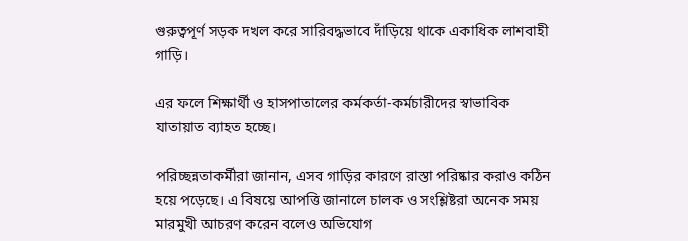গুরুত্বপূর্ণ সড়ক দখল করে সারিবদ্ধভাবে দাঁড়িয়ে থাকে একাধিক লাশবাহী গাড়ি।

এর ফলে শিক্ষার্থী ও হাসপাতালের কর্মকর্তা-কর্মচারীদের স্বাভাবিক যাতায়াত ব্যাহত হচ্ছে।

পরিচ্ছন্নতাকর্মীরা জানান, এসব গাড়ির কারণে রাস্তা পরিষ্কার করাও কঠিন হয়ে পড়েছে। এ বিষয়ে আপত্তি জানালে চালক ও সংশ্লিষ্টরা অনেক সময় মারমুখী আচরণ করেন বলেও অভিযোগ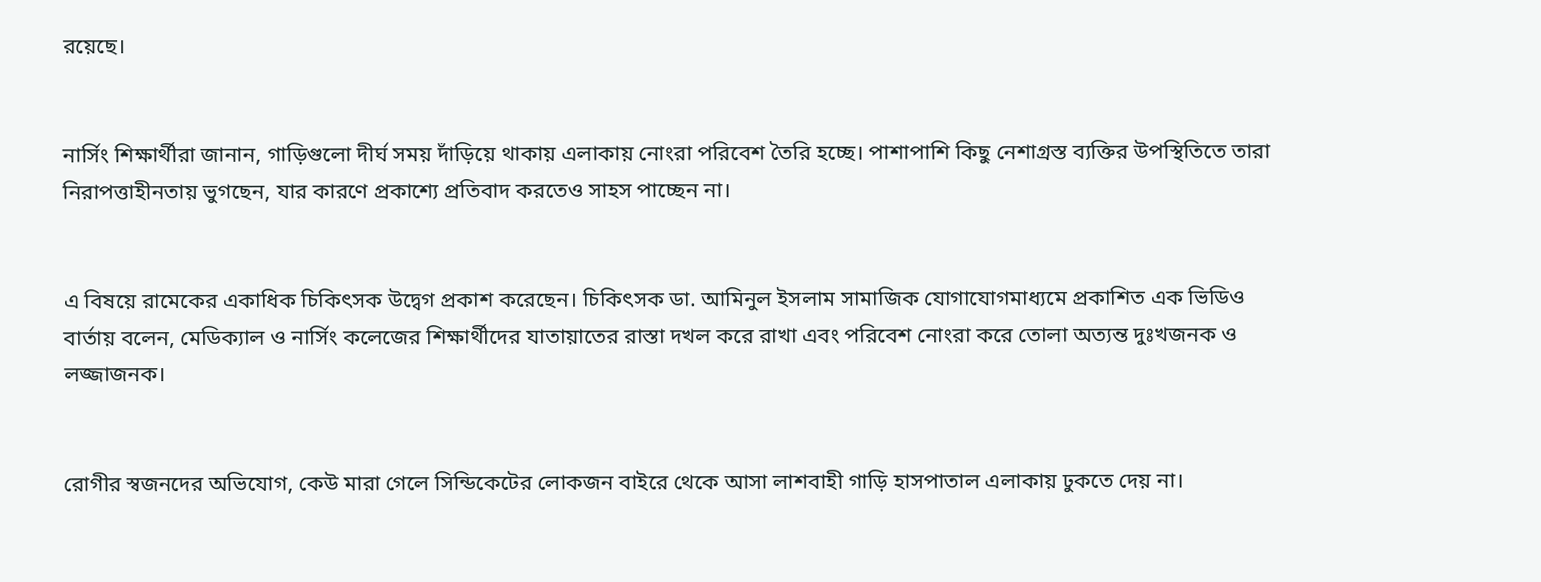রয়েছে।


নার্সিং শিক্ষার্থীরা জানান, গাড়িগুলো দীর্ঘ সময় দাঁড়িয়ে থাকায় এলাকায় নোংরা পরিবেশ তৈরি হচ্ছে। পাশাপাশি কিছু নেশাগ্রস্ত ব্যক্তির উপস্থিতিতে তারা নিরাপত্তাহীনতায় ভুগছেন, যার কারণে প্রকাশ্যে প্রতিবাদ করতেও সাহস পাচ্ছেন না।


এ বিষয়ে রামেকের একাধিক চিকিৎসক উদ্বেগ প্রকাশ করেছেন। চিকিৎসক ডা. আমিনুল ইসলাম সামাজিক যোগাযোগমাধ্যমে প্রকাশিত এক ভিডিও বার্তায় বলেন, মেডিক্যাল ও নার্সিং কলেজের শিক্ষার্থীদের যাতায়াতের রাস্তা দখল করে রাখা এবং পরিবেশ নোংরা করে তোলা অত্যন্ত দুঃখজনক ও লজ্জাজনক।


রোগীর স্বজনদের অভিযোগ, কেউ মারা গেলে সিন্ডিকেটের লোকজন বাইরে থেকে আসা লাশবাহী গাড়ি হাসপাতাল এলাকায় ঢুকতে দেয় না।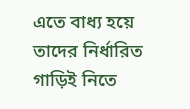এতে বাধ্য হয়ে তাদের নির্ধারিত গাড়িই নিতে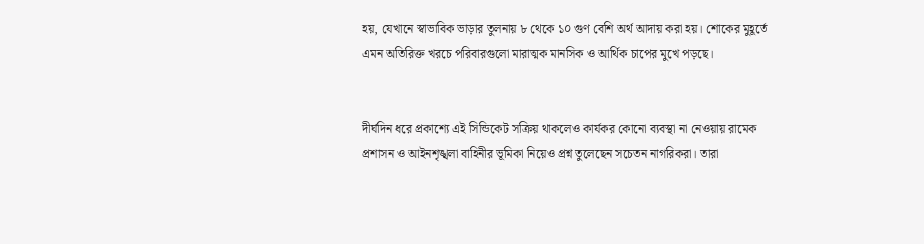হয়, যেখানে স্বাভাবিক ভাড়ার তুলনায় ৮ থেকে ১০ গুণ বেশি অর্থ আদায় করা হয়। শোকের মুহূর্তে এমন অতিরিক্ত খরচে পরিবারগুলো মারাত্মক মানসিক ও আর্থিক চাপের মুখে পড়ছে।


দীর্ঘদিন ধরে প্রকাশ্যে এই সিন্ডিকেট সক্রিয় থাকলেও কার্যকর কোনো ব্যবস্থা না নেওয়ায় রামেক প্রশাসন ও আইনশৃঙ্খলা বাহিনীর ভূমিকা নিয়েও প্রশ্ন তুলেছেন সচেতন নাগরিকরা। তারা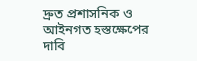দ্রুত প্রশাসনিক ও আইনগত হস্তক্ষেপের দাবি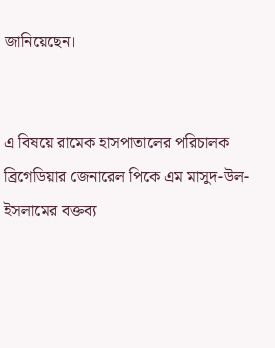জানিয়েছেন।


এ বিষয়ে রামেক হাসপাতালের পরিচালক ব্রিগেডিয়ার জেনারেল পিকে এম মাসুদ-উল-ইসলামের বক্তব্য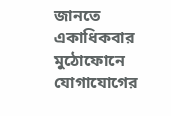জানতে একাধিকবার মুঠোফোনে যোগাযোগের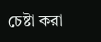চেষ্টা করা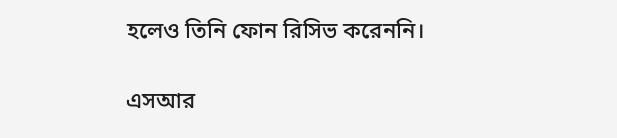হলেও তিনি ফোন রিসিভ করেননি।

এসআর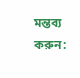মন্তব্য করুন: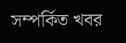সম্পর্কিত খবর